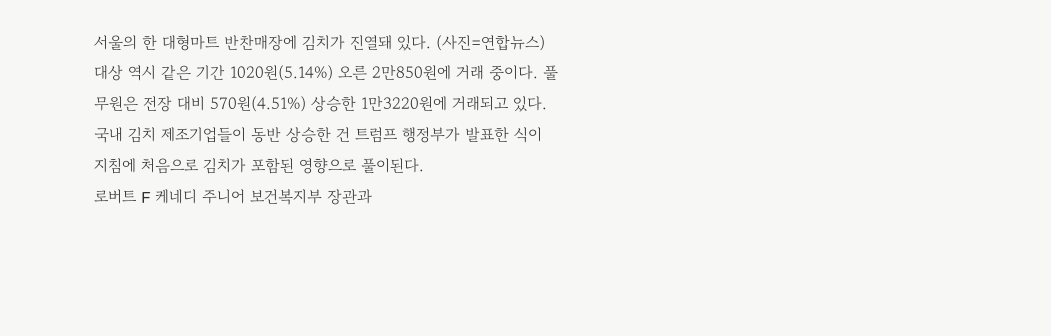서울의 한 대형마트 반찬매장에 김치가 진열돼 있다. (사진=연합뉴스)
대상 역시 같은 기간 1020원(5.14%) 오른 2만850원에 거래 중이다. 풀무원은 전장 대비 570원(4.51%) 상승한 1만3220원에 거래되고 있다.
국내 김치 제조기업들이 동반 상승한 건 트럼프 행정부가 발표한 식이 지침에 처음으로 김치가 포함된 영향으로 풀이된다.
로버트 F 케네디 주니어 보건복지부 장관과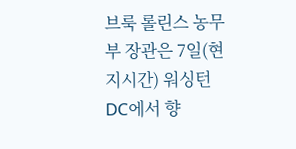브룩 롤린스 농무부 장관은 7일(현지시간) 워싱턴DC에서 향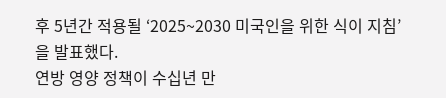후 5년간 적용될 ‘2025~2030 미국인을 위한 식이 지침’을 발표했다.
연방 영양 정책이 수십년 만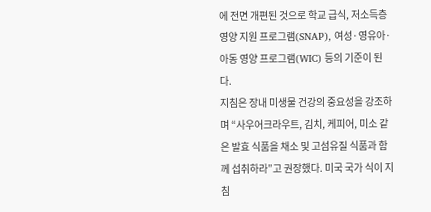에 전면 개편된 것으로 학교 급식, 저소득층 영양 지원 프로그램(SNAP), 여성·영유아·아동 영양 프로그램(WIC) 등의 기준이 된다.
지침은 장내 미생물 건강의 중요성을 강조하며 “사우어크라우트, 김치, 케피어, 미소 같은 발효 식품을 채소 및 고섬유질 식품과 함께 섭취하라”고 권장했다. 미국 국가 식이 지침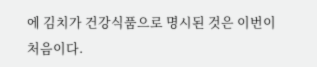에 김치가 건강식품으로 명시된 것은 이번이 처음이다.